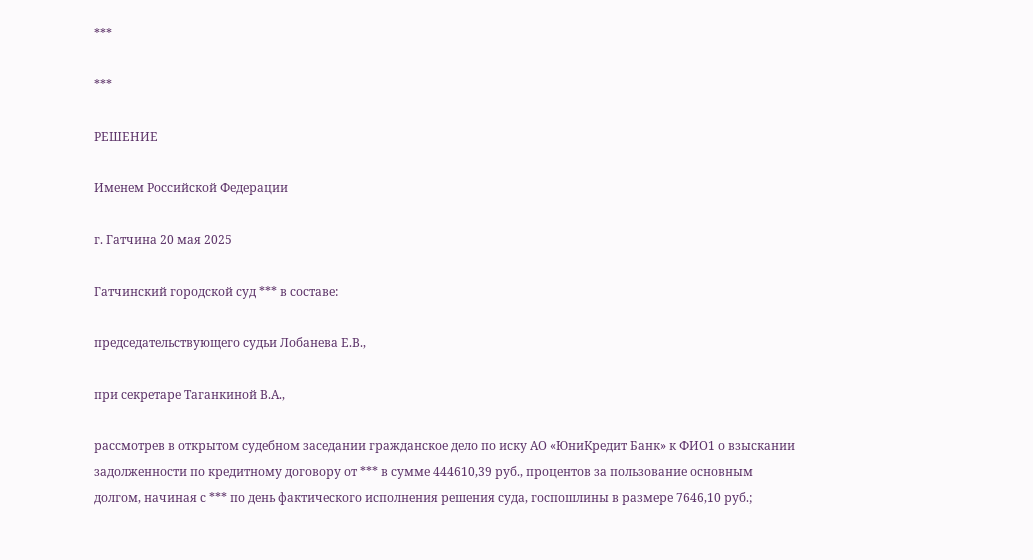***

***

РЕШЕНИЕ

Именем Российской Федерации

г. Гатчина 20 мая 2025

Гатчинский городской суд *** в составе:

председательствующего судьи Лобанева Е.В.,

при секретаре Таганкиной В.А.,

рассмотрев в открытом судебном заседании гражданское дело по иску АО «ЮниКредит Банк» к ФИО1 о взыскании задолженности по кредитному договору от *** в сумме 444610,39 руб., процентов за пользование основным долгом, начиная с *** по день фактического исполнения решения суда, госпошлины в размере 7646,10 руб.;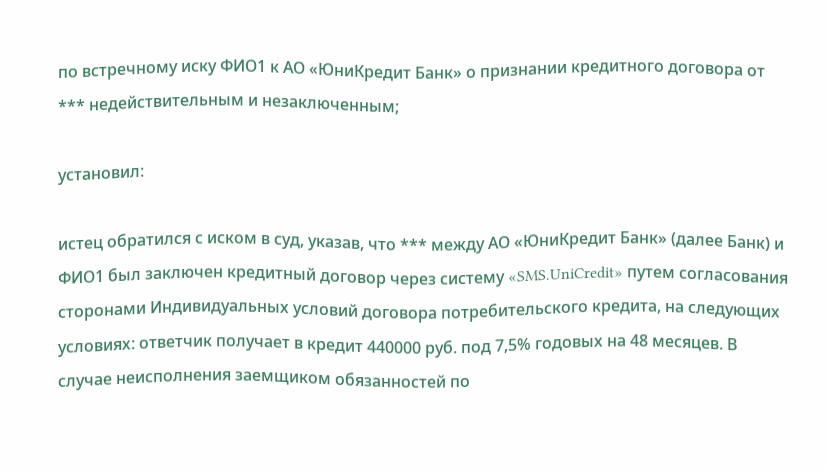по встречному иску ФИО1 к АО «ЮниКредит Банк» о признании кредитного договора от *** недействительным и незаключенным;

установил:

истец обратился с иском в суд, указав, что *** между АО «ЮниКредит Банк» (далее Банк) и ФИО1 был заключен кредитный договор через систему «SMS.UniCredit» путем согласования сторонами Индивидуальных условий договора потребительского кредита, на следующих условиях: ответчик получает в кредит 440000 руб. под 7,5% годовых на 48 месяцев. В случае неисполнения заемщиком обязанностей по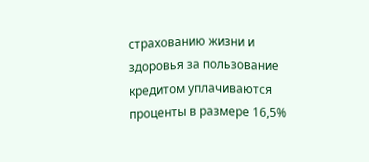страхованию жизни и здоровья за пользование кредитом уплачиваются проценты в размере 16,5%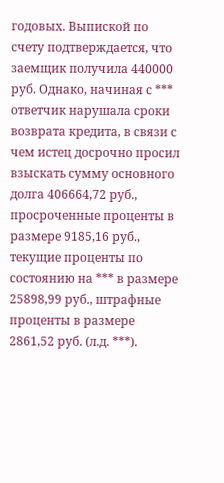годовых. Выпиской по счету подтверждается, что заемщик получила 440000 руб. Однако, начиная с *** ответчик нарушала сроки возврата кредита, в связи с чем истец досрочно просил взыскать сумму основного долга 406664,72 руб., просроченные проценты в размере 9185,16 руб., текущие проценты по состоянию на *** в размере 25898,99 руб., штрафные проценты в размере 2861,52 руб. (л.д. ***).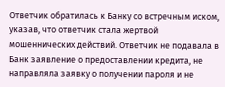Ответчик обратилась к Банку со встречным иском, указав, что ответчик стала жертвой мошеннических действий. Ответчик не подавала в Банк заявление о предоставлении кредита, не направляла заявку о получении пароля и не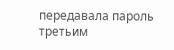передавала пароль третьим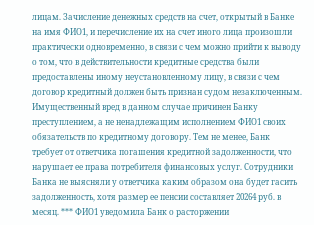лицам. Зачисление денежных средств на счет, открытый в Банке на имя ФИО1, и перечисление их на счет иного лица произошли практически одновременно, в связи с чем можно прийти к выводу о том, что в действительности кредитные средства были предоставлены иному неустановленному лицу, в связи с чем договор кредитный должен быть признан судом незаключенным. Имущественный вред в данном случае причинен Банку преступлением, а не ненадлежащим исполнением ФИО1 своих обязательств по кредитному договору. Тем не менее, Банк требует от ответчика погашения кредитной задолженности, что нарушает ее права потребителя финансовых услуг. Сотрудники Банка не выясняли у ответчика каким образом она будет гасить задолженность, хотя размер ее пенсии составляет 20264 руб. в месяц. *** ФИО1 уведомила Банк о расторжении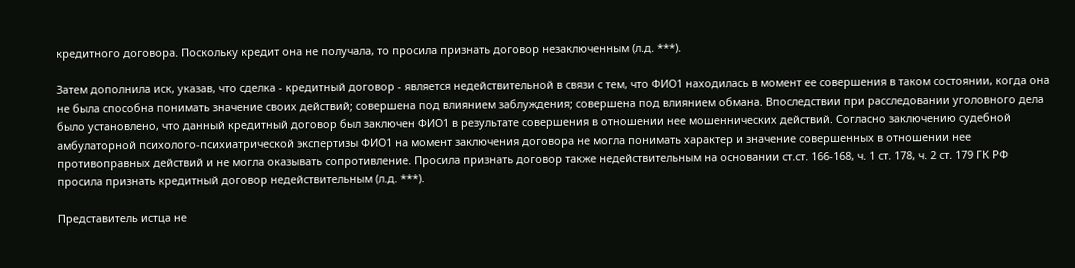кредитного договора. Поскольку кредит она не получала, то просила признать договор незаключенным (л.д. ***).

Затем дополнила иск, указав, что сделка - кредитный договор - является недействительной в связи с тем, что ФИО1 находилась в момент ее совершения в таком состоянии, когда она не была способна понимать значение своих действий; совершена под влиянием заблуждения; совершена под влиянием обмана. Впоследствии при расследовании уголовного дела было установлено, что данный кредитный договор был заключен ФИО1 в результате совершения в отношении нее мошеннических действий. Согласно заключению судебной амбулаторной психолого-психиатрической экспертизы ФИО1 на момент заключения договора не могла понимать характер и значение совершенных в отношении нее противоправных действий и не могла оказывать сопротивление. Просила признать договор также недействительным на основании ст.ст. 166-168, ч. 1 ст. 178, ч. 2 ст. 179 ГК РФ просила признать кредитный договор недействительным (л.д. ***).

Представитель истца не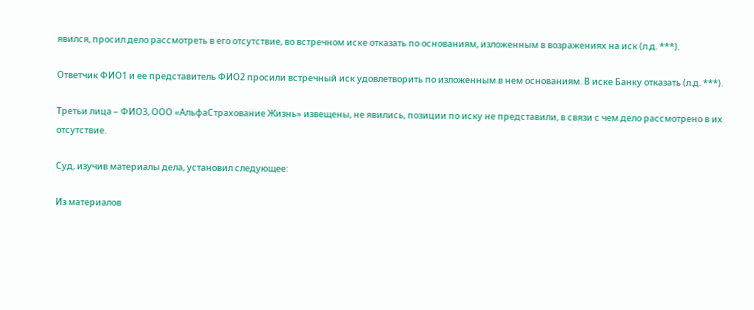явился, просил дело рассмотреть в его отсутствие, во встречном иске отказать по основаниям, изложенным в возражениях на иск (л.д. ***).

Ответчик ФИО1 и ее представитель ФИО2 просили встречный иск удовлетворить по изложенным в нем основаниям. В иске Банку отказать (л.д. ***).

Третьи лица – ФИО3, ООО «АльфаСтрахование Жизнь» извещены, не явились, позиции по иску не представили, в связи с чем дело рассмотрено в их отсутствие.

Суд, изучив материалы дела, установил следующее:

Из материалов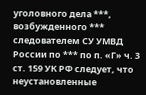уголовного дела ***, возбужденного *** следователем СУ УМВД России по *** по п. «Г» ч. 3 ст. 159 УК РФ следует, что неустановленные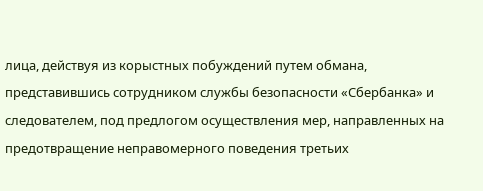лица, действуя из корыстных побуждений путем обмана, представившись сотрудником службы безопасности «Сбербанка» и следователем, под предлогом осуществления мер, направленных на предотвращение неправомерного поведения третьих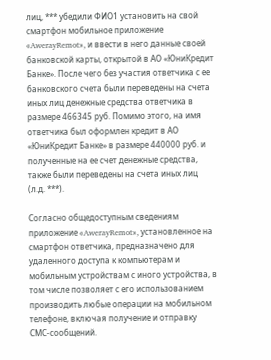лиц, *** убедили ФИО1 установить на свой смартфон мобильное приложение «AwerayRemot», и ввести в него данные своей банковской карты, открытой в АО «ЮниКредит Банке». После чего без участия ответчика с ее банковского счета были переведены на счета иных лиц денежные средства ответчика в размере 466345 руб. Помимо этого, на имя ответчика был оформлен кредит в АО «ЮниКредит Банке» в размере 440000 руб. и полученные на ее счет денежные средства, также были переведены на счета иных лиц (л.д. ***).

Согласно общедоступным сведениям приложение «AwerayRemot», установленное на смартфон ответчика, предназначено для удаленного доступа к компьютерам и мобильным устройствам с иного устройства, в том числе позволяет с его использованием производить любые операции на мобильном телефоне, включая получение и отправку СМС-сообщений.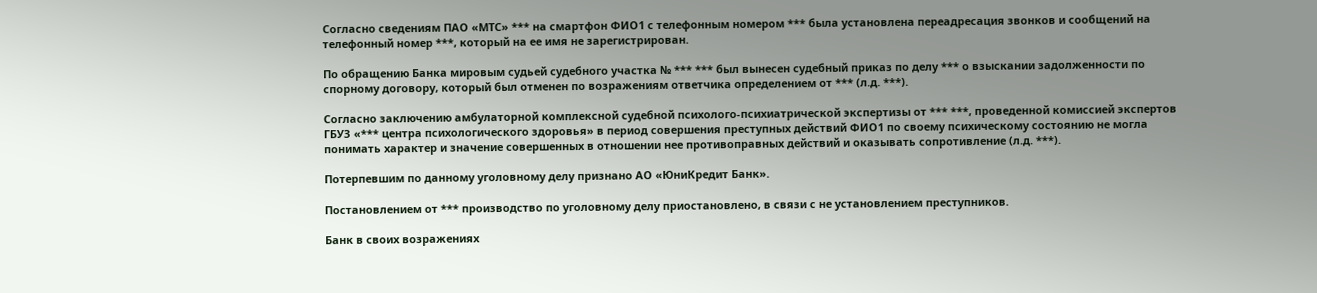Согласно сведениям ПАО «МТС» *** на смартфон ФИО1 с телефонным номером *** была установлена переадресация звонков и сообщений на телефонный номер ***, который на ее имя не зарегистрирован.

По обращению Банка мировым судьей судебного участка № *** *** был вынесен судебный приказ по делу *** о взыскании задолженности по спорному договору, который был отменен по возражениям ответчика определением от *** (л.д. ***).

Согласно заключению амбулаторной комплексной судебной психолого-психиатрической экспертизы от *** ***, проведенной комиссией экспертов ГБУЗ «*** центра психологического здоровья» в период совершения преступных действий ФИО1 по своему психическому состоянию не могла понимать характер и значение совершенных в отношении нее противоправных действий и оказывать сопротивление (л.д. ***).

Потерпевшим по данному уголовному делу признано АО «ЮниКредит Банк».

Постановлением от *** производство по уголовному делу приостановлено, в связи с не установлением преступников.

Банк в своих возражениях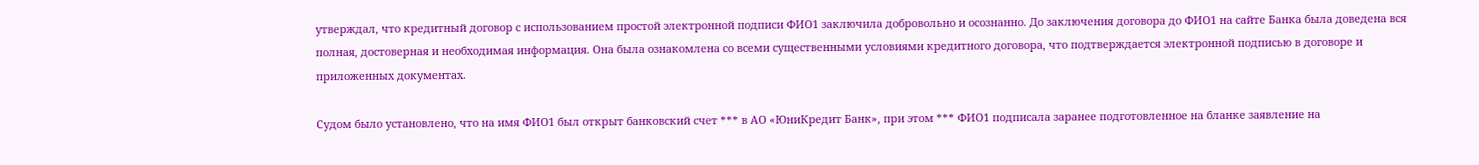утверждал, что кредитный договор с использованием простой электронной подписи ФИО1 заключила добровольно и осознанно. До заключения договора до ФИО1 на сайте Банка была доведена вся полная, достоверная и необходимая информация. Она была ознакомлена со всеми существенными условиями кредитного договора, что подтверждается электронной подписью в договоре и приложенных документах.

Судом было установлено, что на имя ФИО1 был открыт банковский счет *** в АО «ЮниКредит Банк», при этом *** ФИО1 подписала заранее подготовленное на бланке заявление на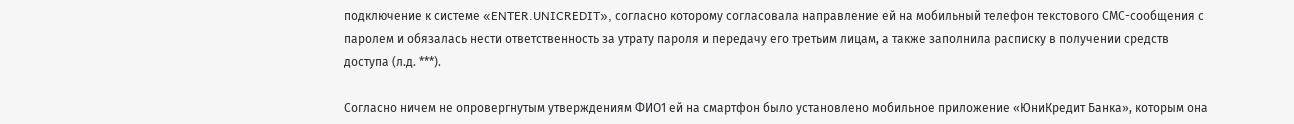подключение к системе «ENTER.UNICREDIT», согласно которому согласовала направление ей на мобильный телефон текстового СМС-сообщения с паролем и обязалась нести ответственность за утрату пароля и передачу его третьим лицам, а также заполнила расписку в получении средств доступа (л.д. ***).

Согласно ничем не опровергнутым утверждениям ФИО1 ей на смартфон было установлено мобильное приложение «ЮниКредит Банка», которым она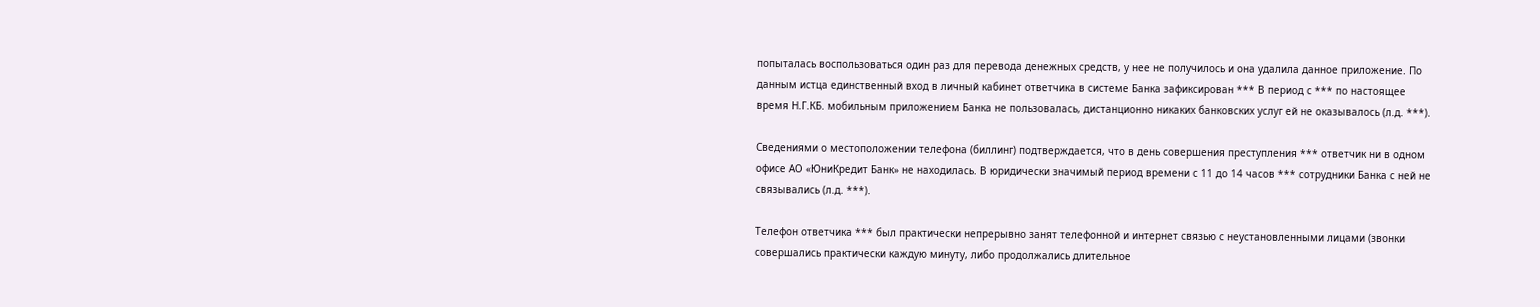попыталась воспользоваться один раз для перевода денежных средств, у нее не получилось и она удалила данное приложение. По данным истца единственный вход в личный кабинет ответчика в системе Банка зафиксирован *** В период с *** по настоящее время Н.Г.КБ. мобильным приложением Банка не пользовалась, дистанционно никаких банковских услуг ей не оказывалось (л.д. ***).

Сведениями о местоположении телефона (биллинг) подтверждается, что в день совершения преступления *** ответчик ни в одном офисе АО «ЮниКредит Банк» не находилась. В юридически значимый период времени с 11 до 14 часов *** сотрудники Банка с ней не связывались (л.д. ***).

Телефон ответчика *** был практически непрерывно занят телефонной и интернет связью с неустановленными лицами (звонки совершались практически каждую минуту, либо продолжались длительное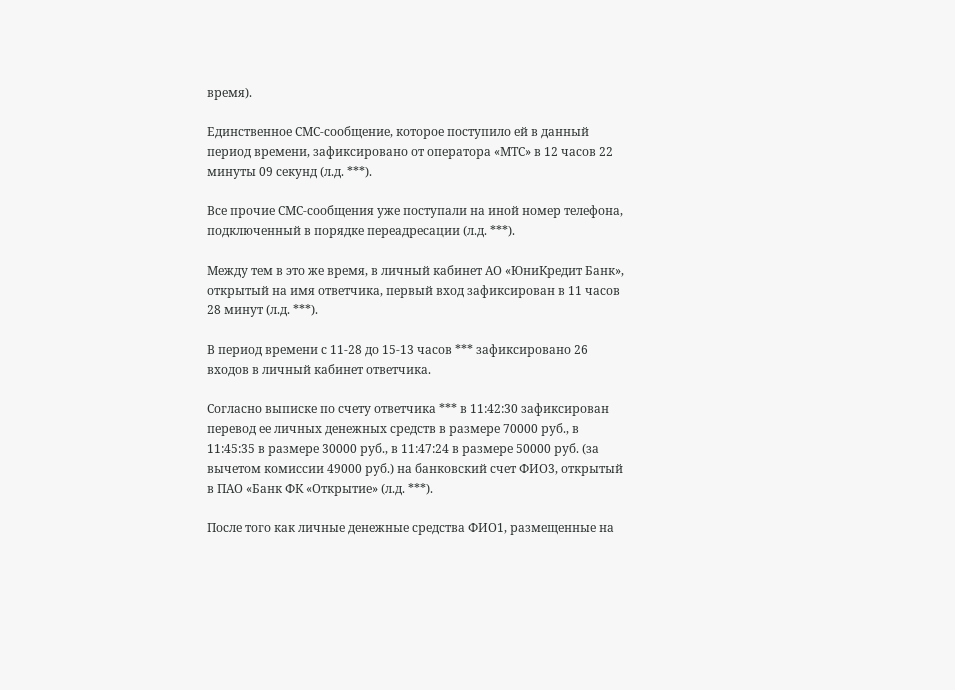время).

Единственное СМС-сообщение, которое поступило ей в данный период времени, зафиксировано от оператора «МТС» в 12 часов 22 минуты 09 секунд (л.д. ***).

Все прочие СМС-сообщения уже поступали на иной номер телефона, подключенный в порядке переадресации (л.д. ***).

Между тем в это же время, в личный кабинет АО «ЮниКредит Банк», открытый на имя ответчика, первый вход зафиксирован в 11 часов 28 минут (л.д. ***).

В период времени с 11-28 до 15-13 часов *** зафиксировано 26 входов в личный кабинет ответчика.

Согласно выписке по счету ответчика *** в 11:42:30 зафиксирован перевод ее личных денежных средств в размере 70000 руб., в 11:45:35 в размере 30000 руб., в 11:47:24 в размере 50000 руб. (за вычетом комиссии 49000 руб.) на банковский счет ФИО3, открытый в ПАО «Банк ФК «Открытие» (л.д. ***).

После того как личные денежные средства ФИО1, размещенные на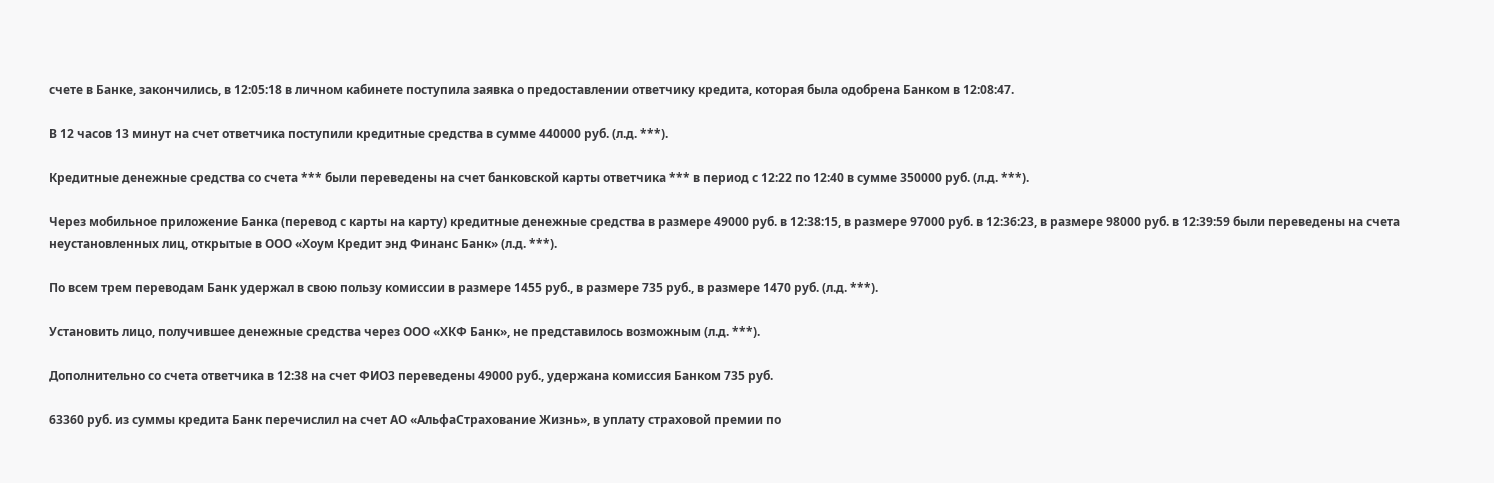счете в Банке, закончились, в 12:05:18 в личном кабинете поступила заявка о предоставлении ответчику кредита, которая была одобрена Банком в 12:08:47.

В 12 часов 13 минут на счет ответчика поступили кредитные средства в сумме 440000 руб. (л.д. ***).

Кредитные денежные средства со счета *** были переведены на счет банковской карты ответчика *** в период с 12:22 по 12:40 в сумме 350000 руб. (л.д. ***).

Через мобильное приложение Банка (перевод с карты на карту) кредитные денежные средства в размере 49000 руб. в 12:38:15, в размере 97000 руб. в 12:36:23, в размере 98000 руб. в 12:39:59 были переведены на счета неустановленных лиц, открытые в ООО «Хоум Кредит энд Финанс Банк» (л.д. ***).

По всем трем переводам Банк удержал в свою пользу комиссии в размере 1455 руб., в размере 735 руб., в размере 1470 руб. (л.д. ***).

Установить лицо, получившее денежные средства через ООО «ХКФ Банк», не представилось возможным (л.д. ***).

Дополнительно со счета ответчика в 12:38 на счет ФИО3 переведены 49000 руб., удержана комиссия Банком 735 руб.

63360 руб. из суммы кредита Банк перечислил на счет АО «АльфаСтрахование Жизнь», в уплату страховой премии по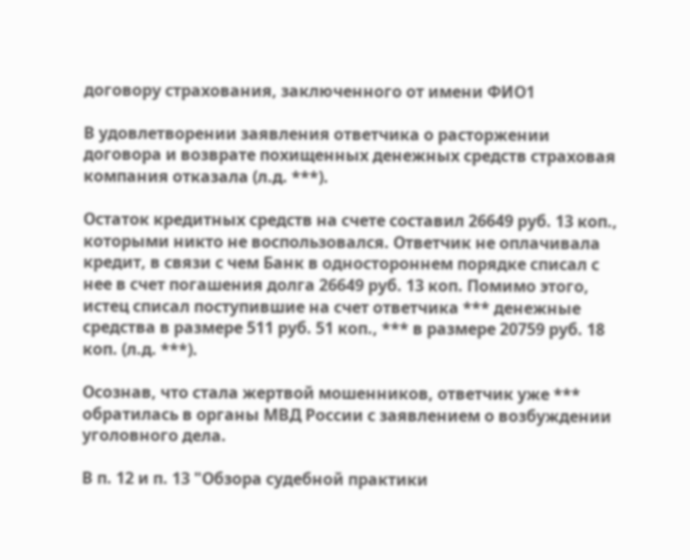договору страхования, заключенного от имени ФИО1

В удовлетворении заявления ответчика о расторжении договора и возврате похищенных денежных средств страховая компания отказала (л.д. ***).

Остаток кредитных средств на счете составил 26649 руб. 13 коп., которыми никто не воспользовался. Ответчик не оплачивала кредит, в связи с чем Банк в одностороннем порядке списал с нее в счет погашения долга 26649 руб. 13 коп. Помимо этого, истец списал поступившие на счет ответчика *** денежные средства в размере 511 руб. 51 коп., *** в размере 20759 руб. 18 коп. (л.д. ***).

Осознав, что стала жертвой мошенников, ответчик уже *** обратилась в органы МВД России с заявлением о возбуждении уголовного дела.

В п. 12 и п. 13 "Обзора судебной практики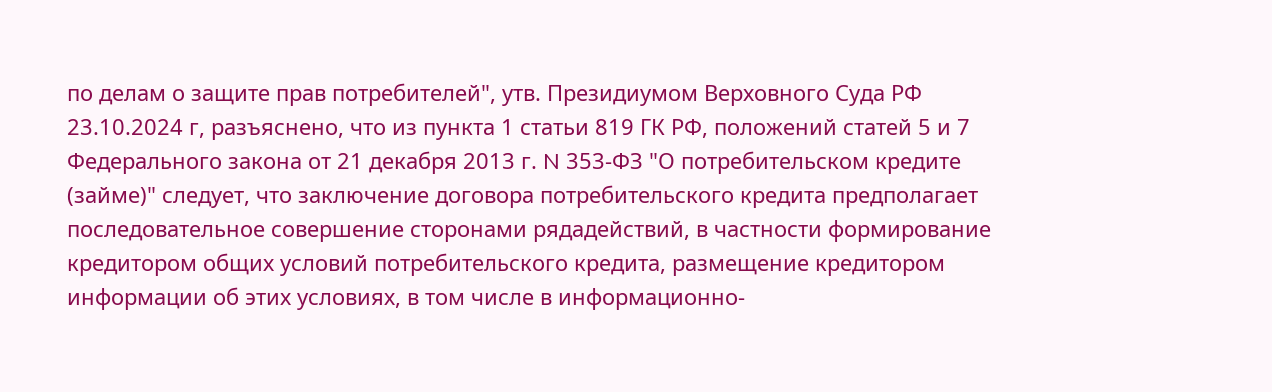по делам о защите прав потребителей", утв. Президиумом Верховного Суда РФ 23.10.2024 г, разъяснено, что из пункта 1 статьи 819 ГК РФ, положений статей 5 и 7 Федерального закона от 21 декабря 2013 г. N 353-ФЗ "О потребительском кредите (займе)" следует, что заключение договора потребительского кредита предполагает последовательное совершение сторонами рядадействий, в частности формирование кредитором общих условий потребительского кредита, размещение кредитором информации об этих условиях, в том числе в информационно-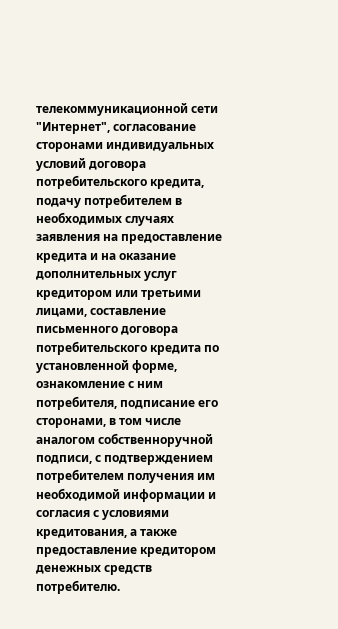телекоммуникационной сети "Интернет", согласование сторонами индивидуальных условий договора потребительского кредита, подачу потребителем в необходимых случаях заявления на предоставление кредита и на оказание дополнительных услуг кредитором или третьими лицами, составление письменного договора потребительского кредита по установленной форме, ознакомление с ним потребителя, подписание его сторонами, в том числе аналогом собственноручной подписи, с подтверждением потребителем получения им необходимой информации и согласия с условиями кредитования, а также предоставление кредитором денежных средств потребителю.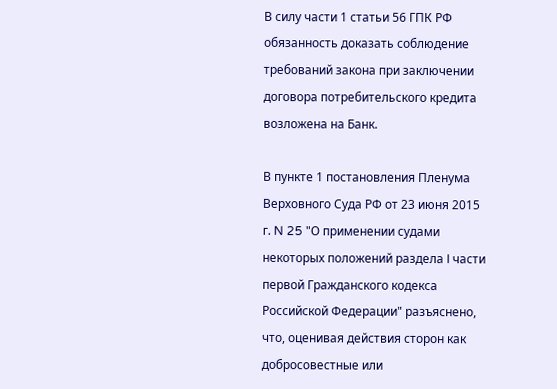В силу части 1 статьи 56 ГПК РФ обязанность доказать соблюдение требований закона при заключении договора потребительского кредита возложена на Банк.

В пункте 1 постановления Пленума Верховного Суда РФ от 23 июня 2015 г. N 25 "О применении судами некоторых положений раздела I части первой Гражданского кодекса Российской Федерации" разъяснено, что, оценивая действия сторон как добросовестные или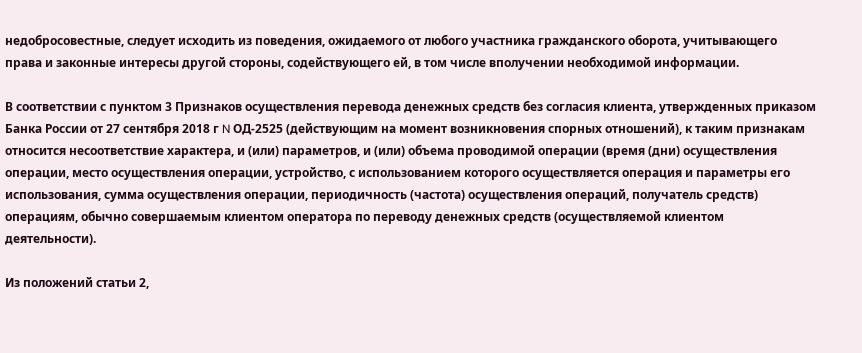недобросовестные, следует исходить из поведения, ожидаемого от любого участника гражданского оборота, учитывающего права и законные интересы другой стороны, содействующего ей, в том числе вполучении необходимой информации.

В соответствии с пунктом 3 Признаков осуществления перевода денежных средств без согласия клиента, утвержденных приказом Банка России от 27 сентября 2018 г N ОД-2525 (действующим на момент возникновения спорных отношений), к таким признакам относится несоответствие характера, и (или) параметров, и (или) объема проводимой операции (время (дни) осуществления операции, место осуществления операции, устройство, с использованием которого осуществляется операция и параметры его использования, сумма осуществления операции, периодичность (частота) осуществления операций, получатель средств) операциям, обычно совершаемым клиентом оператора по переводу денежных средств (осуществляемой клиентом деятельности).

Из положений статьи 2,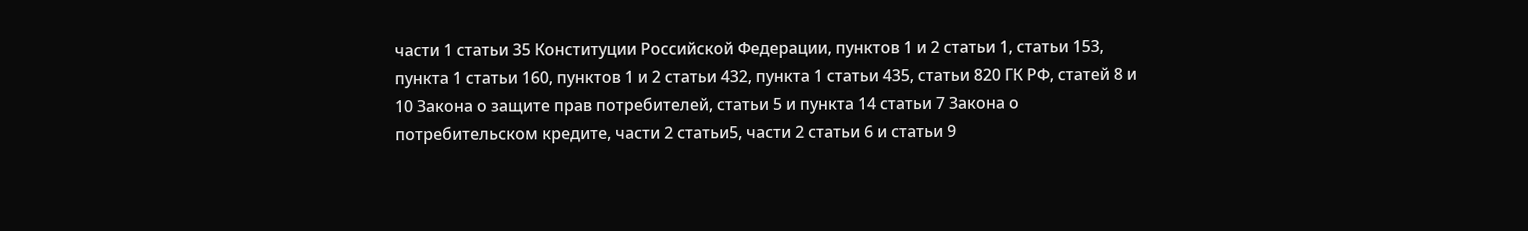части 1 статьи 35 Конституции Российской Федерации, пунктов 1 и 2 статьи 1, статьи 153, пункта 1 статьи 160, пунктов 1 и 2 статьи 432, пункта 1 статьи 435, статьи 820 ГК РФ, статей 8 и 10 Закона о защите прав потребителей, статьи 5 и пункта 14 статьи 7 Закона о потребительском кредите, части 2 статьи5, части 2 статьи 6 и статьи 9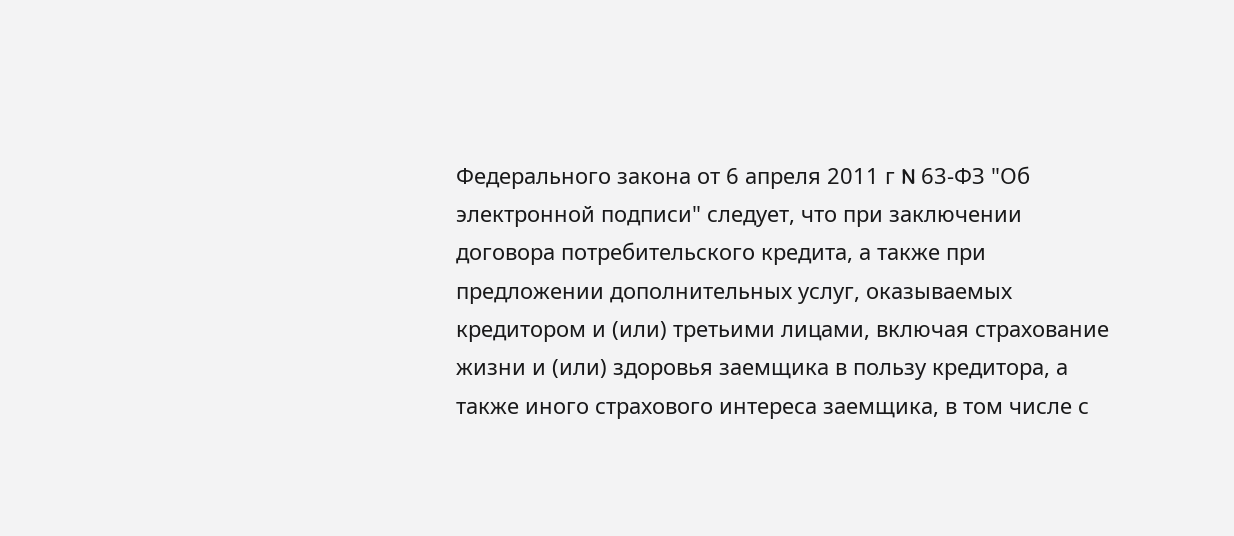Федерального закона от 6 апреля 2011 г N 63-ФЗ "Об электронной подписи" следует, что при заключении договора потребительского кредита, а также при предложении дополнительных услуг, оказываемых кредитором и (или) третьими лицами, включая страхование жизни и (или) здоровья заемщика в пользу кредитора, а также иного страхового интереса заемщика, в том числе с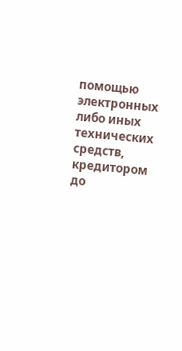помощью электронных либо иных технических средств, кредитором до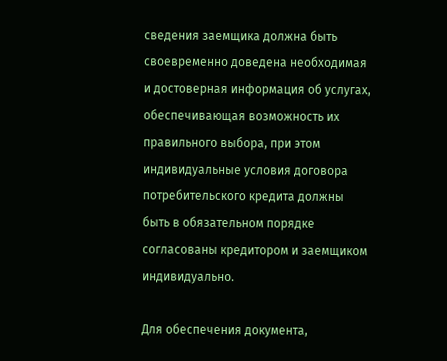сведения заемщика должна быть своевременно доведена необходимая и достоверная информация об услугах, обеспечивающая возможность их правильного выбора, при этом индивидуальные условия договора потребительского кредита должны быть в обязательном порядке согласованы кредитором и заемщиком индивидуально.

Для обеспечения документа,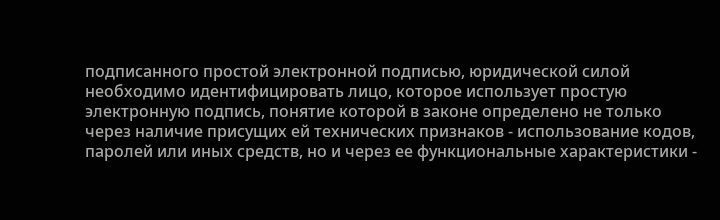подписанного простой электронной подписью, юридической силой необходимо идентифицировать лицо, которое использует простую электронную подпись, понятие которой в законе определено не только через наличие присущих ей технических признаков - использование кодов, паролей или иных средств, но и через ее функциональные характеристики -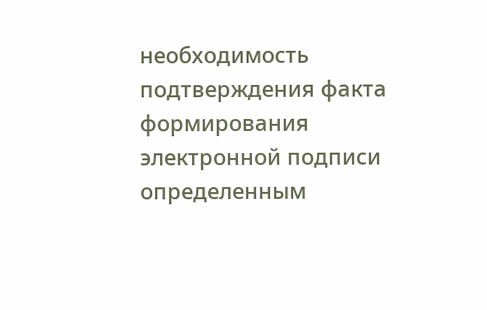необходимость подтверждения факта формирования электронной подписи определенным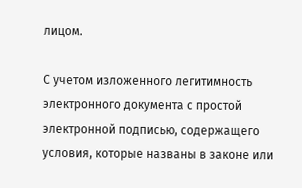лицом.

С учетом изложенного легитимность электронного документа с простой электронной подписью, содержащего условия, которые названы в законе или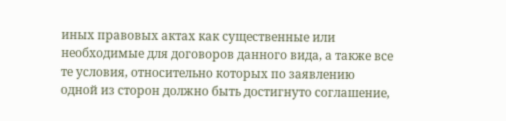иных правовых актах как существенные или необходимые для договоров данного вида, а также все те условия, относительно которых по заявлению одной из сторон должно быть достигнуто соглашение,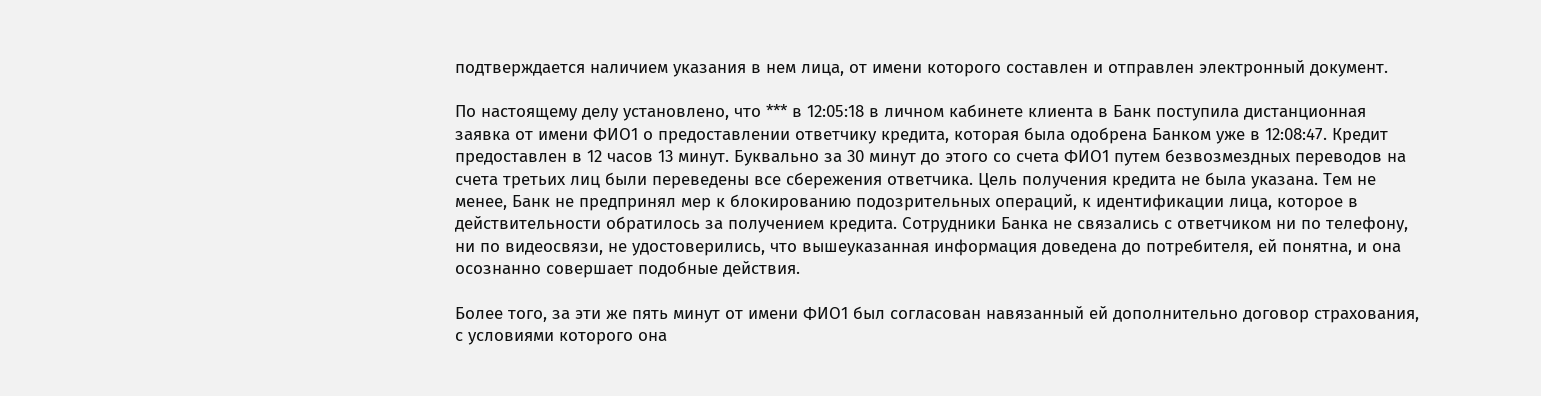подтверждается наличием указания в нем лица, от имени которого составлен и отправлен электронный документ.

По настоящему делу установлено, что *** в 12:05:18 в личном кабинете клиента в Банк поступила дистанционная заявка от имени ФИО1 о предоставлении ответчику кредита, которая была одобрена Банком уже в 12:08:47. Кредит предоставлен в 12 часов 13 минут. Буквально за 30 минут до этого со счета ФИО1 путем безвозмездных переводов на счета третьих лиц были переведены все сбережения ответчика. Цель получения кредита не была указана. Тем не менее, Банк не предпринял мер к блокированию подозрительных операций, к идентификации лица, которое в действительности обратилось за получением кредита. Сотрудники Банка не связались с ответчиком ни по телефону, ни по видеосвязи, не удостоверились, что вышеуказанная информация доведена до потребителя, ей понятна, и она осознанно совершает подобные действия.

Более того, за эти же пять минут от имени ФИО1 был согласован навязанный ей дополнительно договор страхования, с условиями которого она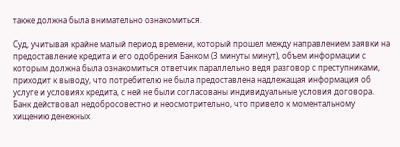также должна была внимательно ознакомиться.

Суд, учитывая крайне малый период времени, который прошел между направлением заявки на предоставление кредита и его одобрения Банком (3 минуты минут), объем информации с которым должна была ознакомиться ответчик параллельно ведя разговор с преступниками, приходит к выводу, что потребителю не была предоставлена надлежащая информация об услуге и условиях кредита, с ней не были согласованы индивидуальные условия договора. Банк действовал недобросовестно и неосмотрительно, что привело к моментальному хищению денежных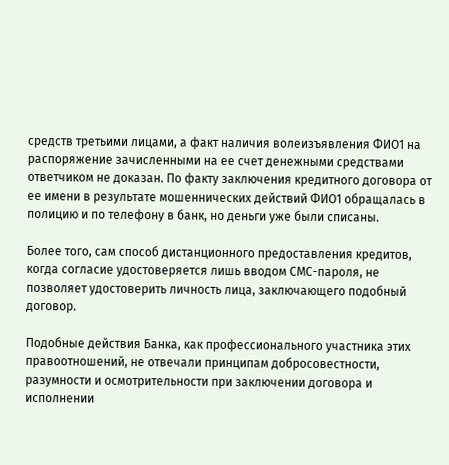средств третьими лицами, а факт наличия волеизъявления ФИО1 на распоряжение зачисленными на ее счет денежными средствами ответчиком не доказан. По факту заключения кредитного договора от ее имени в результате мошеннических действий ФИО1 обращалась в полицию и по телефону в банк, но деньги уже были списаны.

Более того, сам способ дистанционного предоставления кредитов, когда согласие удостоверяется лишь вводом СМС-пароля, не позволяет удостоверить личность лица, заключающего подобный договор.

Подобные действия Банка, как профессионального участника этих правоотношений, не отвечали принципам добросовестности, разумности и осмотрительности при заключении договора и исполнении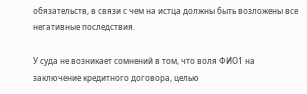обязательств, в связи с чем на истца должны быть возложены все негативные последствия.

У суда не возникает сомнений в том, что воля ФИО1 на заключение кредитного договора, целью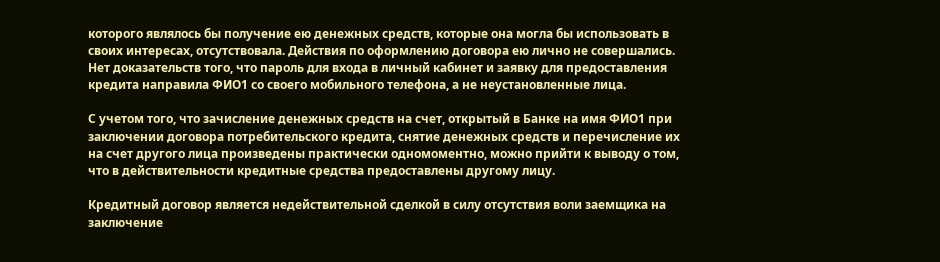которого являлось бы получение ею денежных средств, которые она могла бы использовать в своих интересах, отсутствовала. Действия по оформлению договора ею лично не совершались. Нет доказательств того, что пароль для входа в личный кабинет и заявку для предоставления кредита направила ФИО1 со своего мобильного телефона, а не неустановленные лица.

С учетом того, что зачисление денежных средств на счет, открытый в Банке на имя ФИО1 при заключении договора потребительского кредита, снятие денежных средств и перечисление их на счет другого лица произведены практически одномоментно, можно прийти к выводу о том, что в действительности кредитные средства предоставлены другому лицу.

Кредитный договор является недействительной сделкой в силу отсутствия воли заемщика на заключение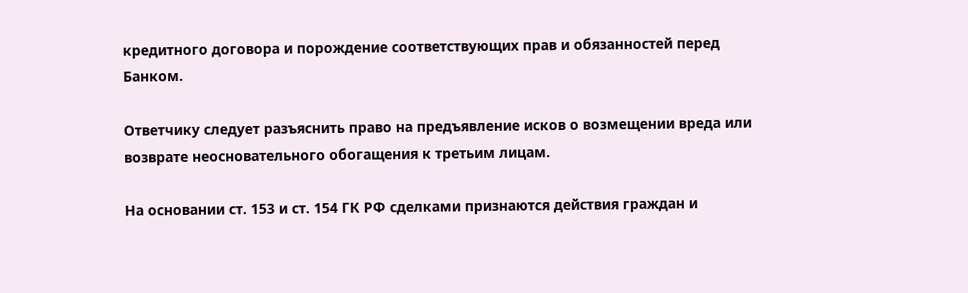кредитного договора и порождение соответствующих прав и обязанностей перед Банком.

Ответчику следует разъяснить право на предъявление исков о возмещении вреда или возврате неосновательного обогащения к третьим лицам.

На основании ст. 153 и ст. 154 ГК РФ сделками признаются действия граждан и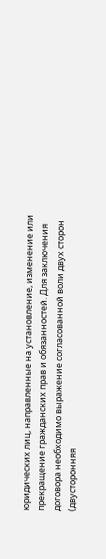юридических лиц, направленные на установление, изменение или прекращение гражданских прав и обязанностей. Для заключения договора необходимо выражение согласованной воли двух сторон (двусторонняя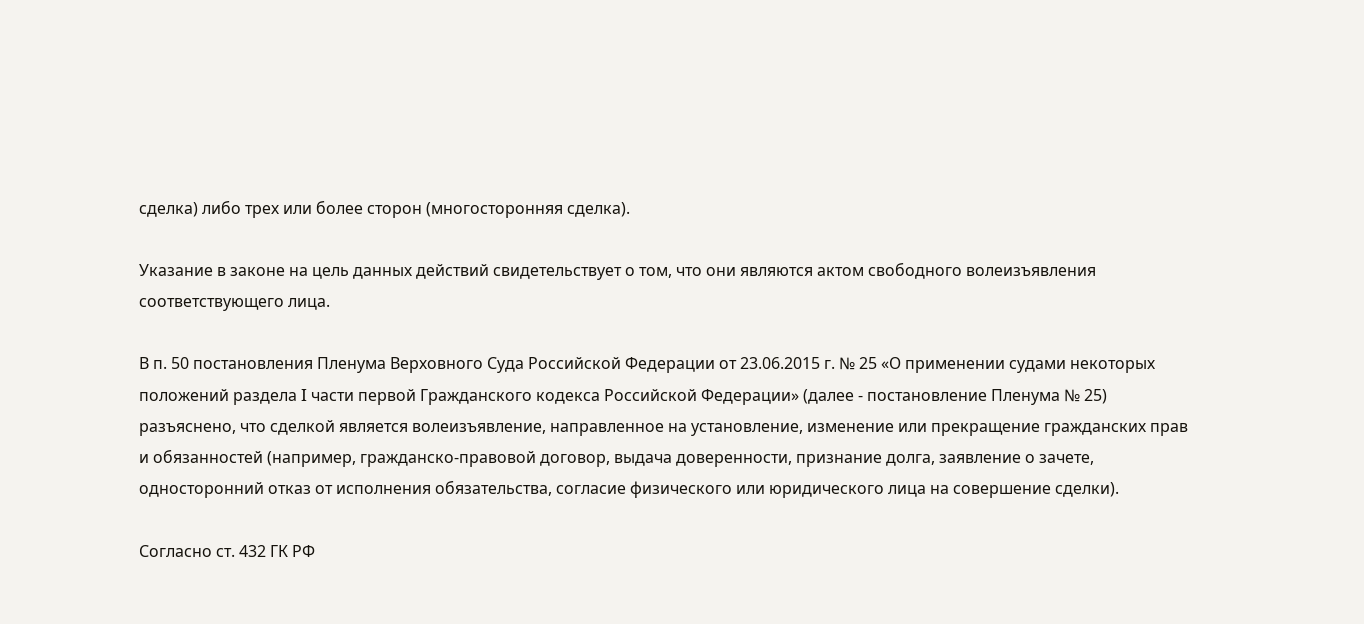сделка) либо трех или более сторон (многосторонняя сделка).

Указание в законе на цель данных действий свидетельствует о том, что они являются актом свободного волеизъявления соответствующего лица.

В п. 50 постановления Пленума Верховного Суда Российской Федерации от 23.06.2015 г. № 25 «О применении судами некоторых положений раздела I части первой Гражданского кодекса Российской Федерации» (далее - постановление Пленума № 25) разъяснено, что сделкой является волеизъявление, направленное на установление, изменение или прекращение гражданских прав и обязанностей (например, гражданско-правовой договор, выдача доверенности, признание долга, заявление о зачете, односторонний отказ от исполнения обязательства, согласие физического или юридического лица на совершение сделки).

Согласно ст. 432 ГК РФ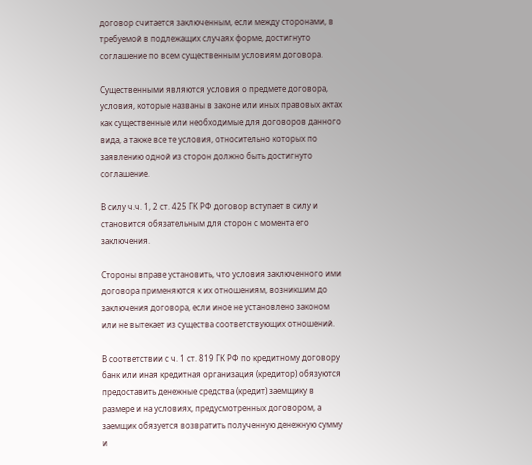договор считается заключенным, если между сторонами, в требуемой в подлежащих случаях форме, достигнуто соглашение по всем существенным условиям договора.

Существенными являются условия о предмете договора, условия, которые названы в законе или иных правовых актах как существенные или необходимые для договоров данного вида, а также все те условия, относительно которых по заявлению одной из сторон должно быть достигнуто соглашение.

В силу ч.ч. 1, 2 ст. 425 ГК РФ договор вступает в силу и становится обязательным для сторон с момента его заключения.

Стороны вправе установить, что условия заключенного ими договора применяются к их отношениям, возникшим до заключения договора, если иное не установлено законом или не вытекает из существа соответствующих отношений.

В соответствии с ч. 1 ст. 819 ГК РФ по кредитному договору банк или иная кредитная организация (кредитор) обязуются предоставить денежные средства (кредит) заемщику в размере и на условиях, предусмотренных договором, а заемщик обязуется возвратить полученную денежную сумму и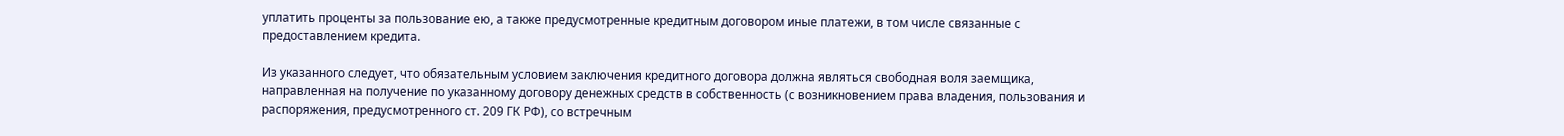уплатить проценты за пользование ею, а также предусмотренные кредитным договором иные платежи, в том числе связанные с предоставлением кредита.

Из указанного следует, что обязательным условием заключения кредитного договора должна являться свободная воля заемщика, направленная на получение по указанному договору денежных средств в собственность (с возникновением права владения, пользования и распоряжения, предусмотренного ст. 209 ГК РФ), со встречным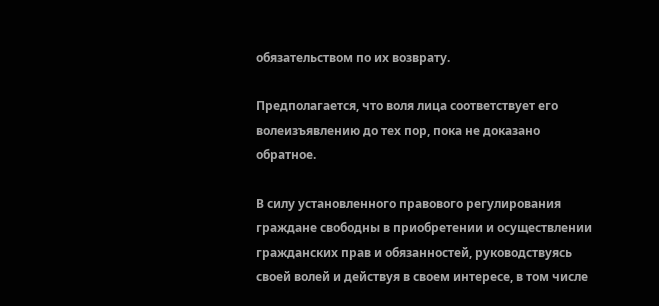обязательством по их возврату.

Предполагается, что воля лица соответствует его волеизъявлению до тех пор, пока не доказано обратное.

В силу установленного правового регулирования граждане свободны в приобретении и осуществлении гражданских прав и обязанностей, руководствуясь своей волей и действуя в своем интересе, в том числе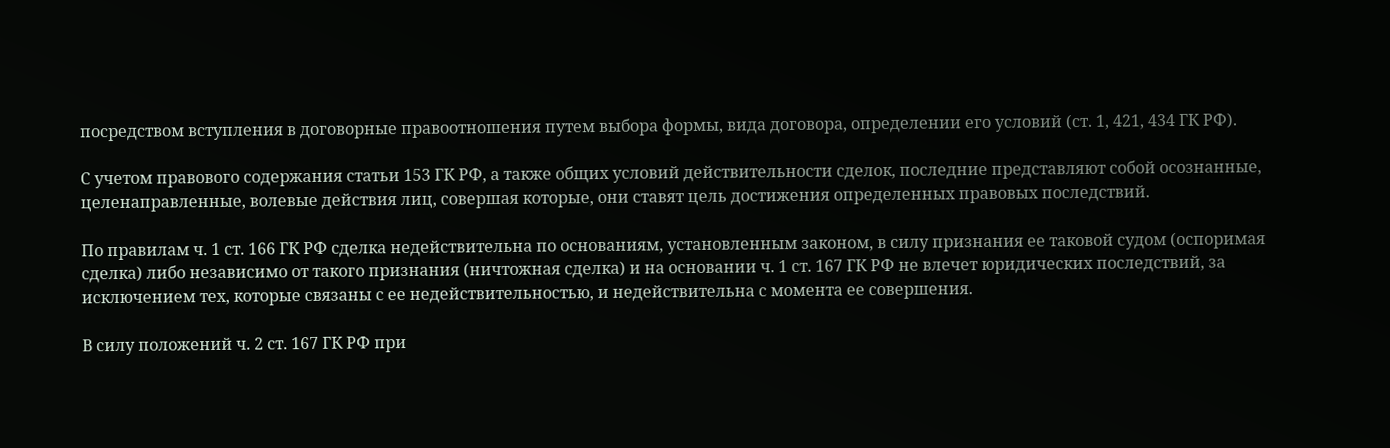посредством вступления в договорные правоотношения путем выбора формы, вида договора, определении его условий (ст. 1, 421, 434 ГК РФ).

С учетом правового содержания статьи 153 ГК РФ, а также общих условий действительности сделок, последние представляют собой осознанные, целенаправленные, волевые действия лиц, совершая которые, они ставят цель достижения определенных правовых последствий.

По правилам ч. 1 ст. 166 ГК РФ сделка недействительна по основаниям, установленным законом, в силу признания ее таковой судом (оспоримая сделка) либо независимо от такого признания (ничтожная сделка) и на основании ч. 1 ст. 167 ГК РФ не влечет юридических последствий, за исключением тех, которые связаны с ее недействительностью, и недействительна с момента ее совершения.

В силу положений ч. 2 ст. 167 ГК РФ при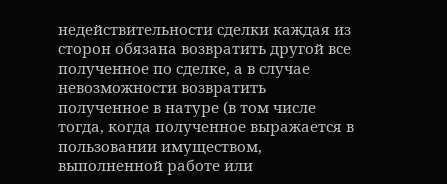недействительности сделки каждая из сторон обязана возвратить другой все полученное по сделке, а в случае невозможности возвратить полученное в натуре (в том числе тогда, когда полученное выражается в пользовании имуществом, выполненной работе или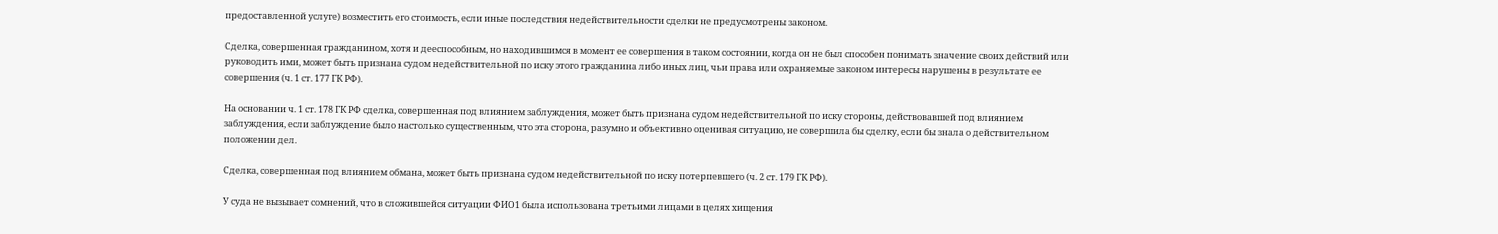предоставленной услуге) возместить его стоимость, если иные последствия недействительности сделки не предусмотрены законом.

Сделка, совершенная гражданином, хотя и дееспособным, но находившимся в момент ее совершения в таком состоянии, когда он не был способен понимать значение своих действий или руководить ими, может быть признана судом недействительной по иску этого гражданина либо иных лиц, чьи права или охраняемые законом интересы нарушены в результате ее совершения (ч. 1 ст. 177 ГК РФ).

На основании ч. 1 ст. 178 ГК РФ сделка, совершенная под влиянием заблуждения, может быть признана судом недействительной по иску стороны, действовавшей под влиянием заблуждения, если заблуждение было настолько существенным, что эта сторона, разумно и объективно оценивая ситуацию, не совершила бы сделку, если бы знала о действительном положении дел.

Сделка, совершенная под влиянием обмана, может быть признана судом недействительной по иску потерпевшего (ч. 2 ст. 179 ГК РФ).

У суда не вызывает сомнений, что в сложившейся ситуации ФИО1 была использована третьими лицами в целях хищения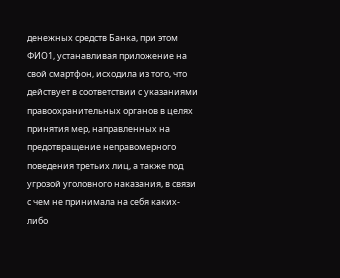денежных средств Банка, при этом ФИО1, устанавливая приложение на свой смартфон, исходила из того, что действует в соответствии с указаниями правоохранительных органов в целях принятия мер, направленных на предотвращение неправомерного поведения третьих лиц, а также под угрозой уголовного наказания, в связи с чем не принимала на себя каких-либо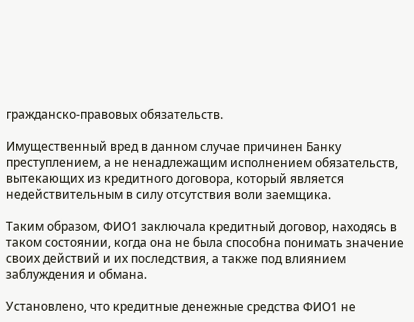гражданско-правовых обязательств.

Имущественный вред в данном случае причинен Банку преступлением, а не ненадлежащим исполнением обязательств, вытекающих из кредитного договора, который является недействительным в силу отсутствия воли заемщика.

Таким образом, ФИО1 заключала кредитный договор, находясь в таком состоянии, когда она не была способна понимать значение своих действий и их последствия, а также под влиянием заблуждения и обмана.

Установлено, что кредитные денежные средства ФИО1 не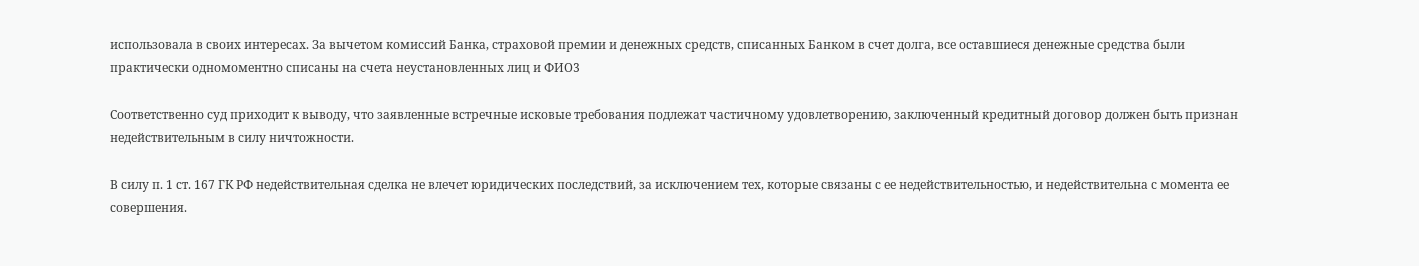использовала в своих интересах. За вычетом комиссий Банка, страховой премии и денежных средств, списанных Банком в счет долга, все оставшиеся денежные средства были практически одномоментно списаны на счета неустановленных лиц и ФИО3

Соответственно суд приходит к выводу, что заявленные встречные исковые требования подлежат частичному удовлетворению, заключенный кредитный договор должен быть признан недействительным в силу ничтожности.

В силу п. 1 ст. 167 ГК РФ недействительная сделка не влечет юридических последствий, за исключением тех, которые связаны с ее недействительностью, и недействительна с момента ее совершения.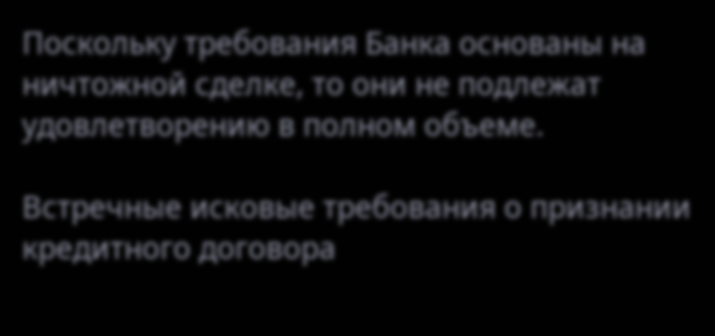Поскольку требования Банка основаны на ничтожной сделке, то они не подлежат удовлетворению в полном объеме.

Встречные исковые требования о признании кредитного договора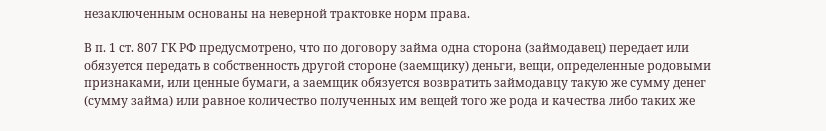незаключенным основаны на неверной трактовке норм права.

В п. 1 ст. 807 ГК РФ предусмотрено, что по договору займа одна сторона (займодавец) передает или обязуется передать в собственность другой стороне (заемщику) деньги, вещи, определенные родовыми признаками, или ценные бумаги, а заемщик обязуется возвратить займодавцу такую же сумму денег (сумму займа) или равное количество полученных им вещей того же рода и качества либо таких же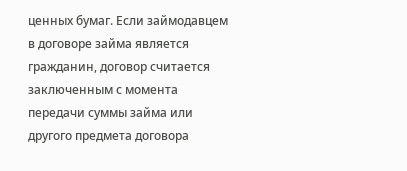ценных бумаг. Если займодавцем в договоре займа является гражданин, договор считается заключенным с момента передачи суммы займа или другого предмета договора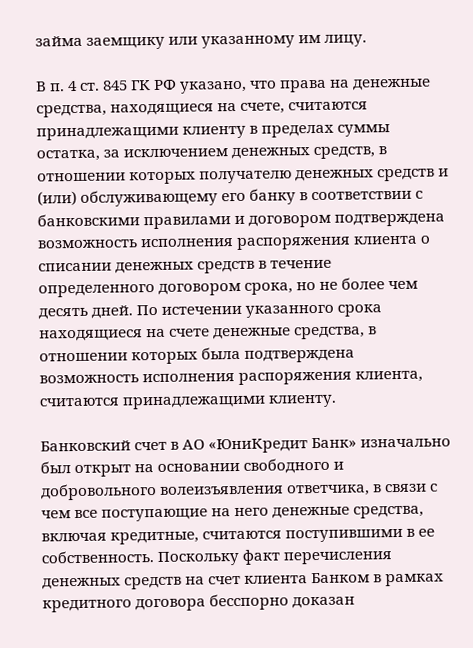займа заемщику или указанному им лицу.

В п. 4 ст. 845 ГК РФ указано, что права на денежные средства, находящиеся на счете, считаются принадлежащими клиенту в пределах суммы остатка, за исключением денежных средств, в отношении которых получателю денежных средств и (или) обслуживающему его банку в соответствии с банковскими правилами и договором подтверждена возможность исполнения распоряжения клиента о списании денежных средств в течение определенного договором срока, но не более чем десять дней. По истечении указанного срока находящиеся на счете денежные средства, в отношении которых была подтверждена возможность исполнения распоряжения клиента, считаются принадлежащими клиенту.

Банковский счет в АО «ЮниКредит Банк» изначально был открыт на основании свободного и добровольного волеизъявления ответчика, в связи с чем все поступающие на него денежные средства, включая кредитные, считаются поступившими в ее собственность. Поскольку факт перечисления денежных средств на счет клиента Банком в рамках кредитного договора бесспорно доказан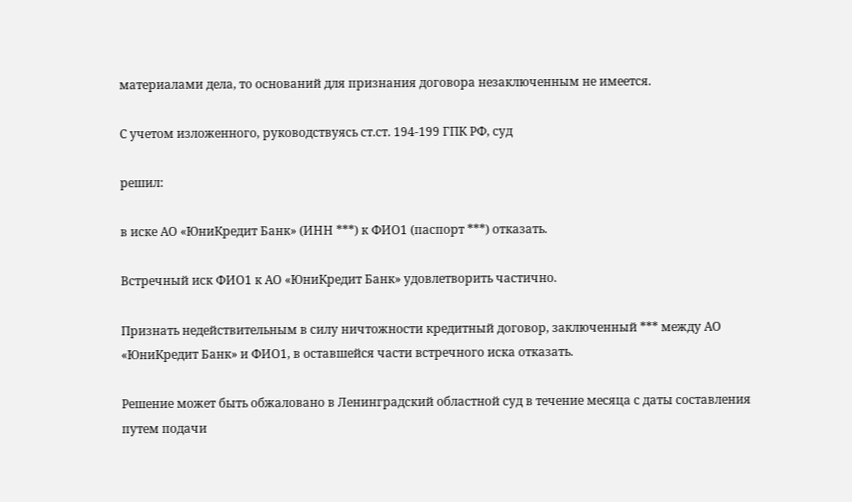материалами дела, то оснований для признания договора незаключенным не имеется.

С учетом изложенного, руководствуясь ст.ст. 194-199 ГПК РФ, суд

решил:

в иске АО «ЮниКредит Банк» (ИНН ***) к ФИО1 (паспорт ***) отказать.

Встречный иск ФИО1 к АО «ЮниКредит Банк» удовлетворить частично.

Признать недействительным в силу ничтожности кредитный договор, заключенный *** между АО «ЮниКредит Банк» и ФИО1, в оставшейся части встречного иска отказать.

Решение может быть обжаловано в Ленинградский областной суд в течение месяца с даты составления путем подачи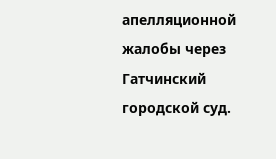апелляционной жалобы через Гатчинский городской суд.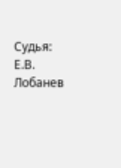Судья: Е.В. Лобанев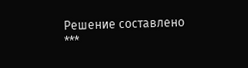Решение составлено ***